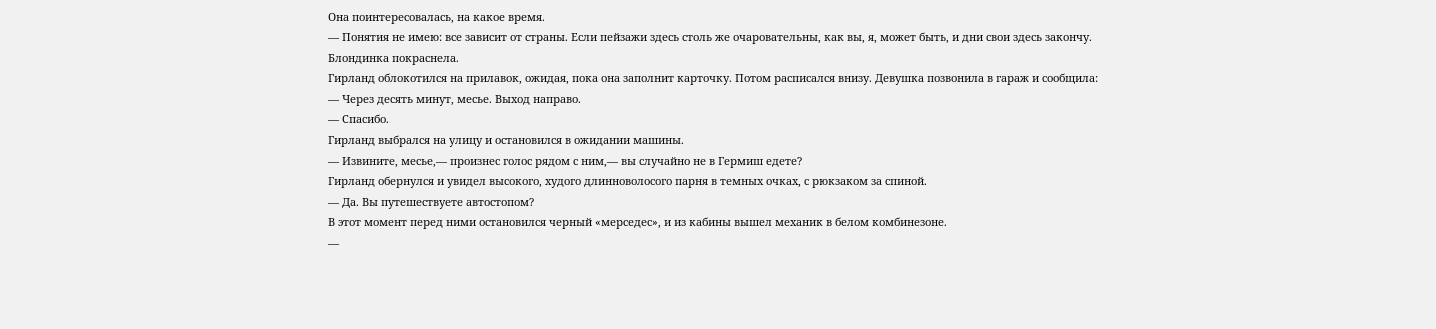Она поинтересовалась, на какое время.
— Понятия не имею: все зависит от страны. Если пейзажи здесь столь же очаровательны, как вы, я, может быть, и дни свои здесь закончу.
Блондинка покраснела.
Гирланд облокотился на прилавок, ожидая, пока она заполнит карточку. Потом расписался внизу. Девушка позвонила в гараж и сообщила:
— Через десять минут, месье. Выход направо.
— Спасибо.
Гирланд выбрался на улицу и остановился в ожидании машины.
— Извините, месье,— произнес голос рядом с ним,— вы случайно не в Гермиш едете?
Гирланд обернулся и увидел высокого, худого длинноволосого парня в темных очках, с рюкзаком за спиной.
— Да. Вы путешествуете автостопом?
В этот момент перед ними остановился черный «мерседес», и из кабины вышел механик в белом комбинезоне.
—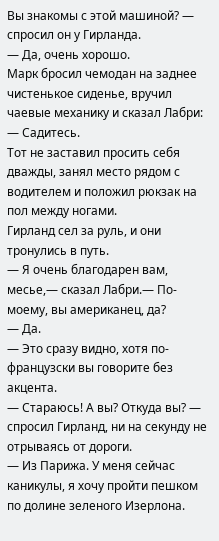Вы знакомы с этой машиной? — спросил он у Гирланда.
— Да, очень хорошо.
Марк бросил чемодан на заднее чистенькое сиденье, вручил чаевые механику и сказал Лабри:
— Садитесь.
Тот не заставил просить себя дважды, занял место рядом с водителем и положил рюкзак на пол между ногами.
Гирланд сел за руль, и они тронулись в путь.
— Я очень благодарен вам, месье,— сказал Лабри.— По-моему, вы американец, да?
— Да.
— Это сразу видно, хотя по-французски вы говорите без акцента.
— Стараюсь! А вы? Откуда вы? — спросил Гирланд, ни на секунду не отрываясь от дороги.
— Из Парижа. У меня сейчас каникулы, я хочу пройти пешком по долине зеленого Изерлона.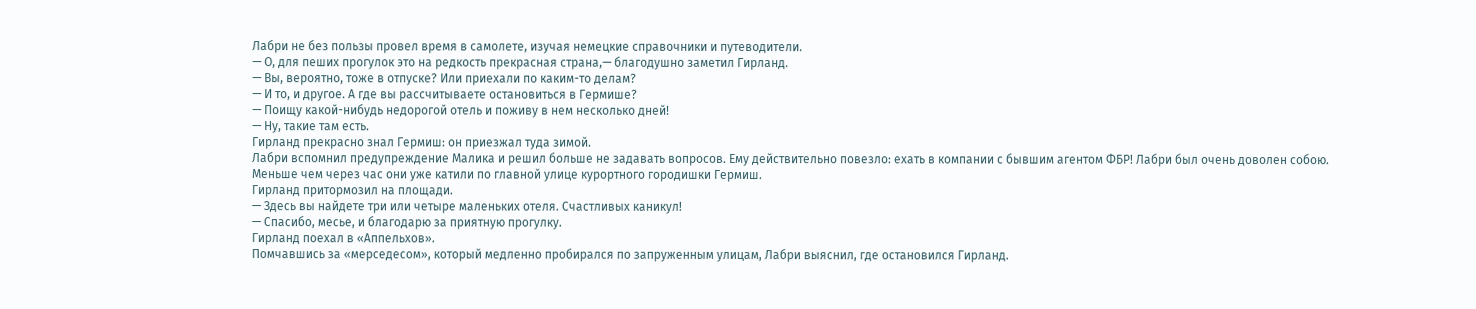Лабри не без пользы провел время в самолете, изучая немецкие справочники и путеводители.
— О, для пеших прогулок это на редкость прекрасная страна,— благодушно заметил Гирланд.
— Вы, вероятно, тоже в отпуске? Или приехали по каким-то делам?
— И то, и другое. А где вы рассчитываете остановиться в Гермише?
— Поищу какой-нибудь недорогой отель и поживу в нем несколько дней!
— Ну, такие там есть.
Гирланд прекрасно знал Гермиш: он приезжал туда зимой.
Лабри вспомнил предупреждение Малика и решил больше не задавать вопросов. Ему действительно повезло: ехать в компании с бывшим агентом ФБР! Лабри был очень доволен собою.
Меньше чем через час они уже катили по главной улице курортного городишки Гермиш.
Гирланд притормозил на площади.
— Здесь вы найдете три или четыре маленьких отеля. Счастливых каникул!
— Спасибо, месье, и благодарю за приятную прогулку.
Гирланд поехал в «Аппельхов».
Помчавшись за «мерседесом», который медленно пробирался по запруженным улицам, Лабри выяснил, где остановился Гирланд.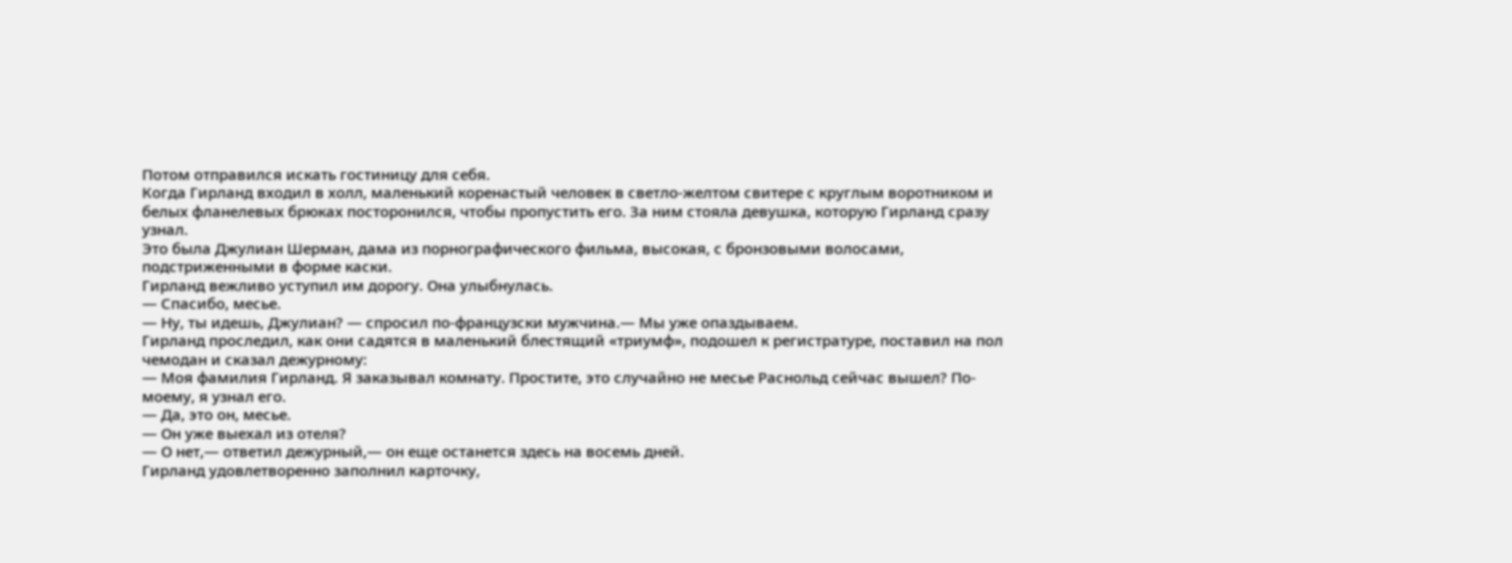Потом отправился искать гостиницу для себя.
Когда Гирланд входил в холл, маленький коренастый человек в светло-желтом свитере с круглым воротником и белых фланелевых брюках посторонился, чтобы пропустить его. За ним стояла девушка, которую Гирланд сразу узнал.
Это была Джулиан Шерман, дама из порнографического фильма, высокая, с бронзовыми волосами, подстриженными в форме каски.
Гирланд вежливо уступил им дорогу. Она улыбнулась.
— Спасибо, месье.
— Ну, ты идешь, Джулиан? — спросил по-французски мужчина.— Мы уже опаздываем.
Гирланд проследил, как они садятся в маленький блестящий «триумф», подошел к регистратуре, поставил на пол чемодан и сказал дежурному:
— Моя фамилия Гирланд. Я заказывал комнату. Простите, это случайно не месье Раснольд сейчас вышел? По-моему, я узнал его.
— Да, это он, месье.
— Он уже выехал из отеля?
— О нет,— ответил дежурный,— он еще останется здесь на восемь дней.
Гирланд удовлетворенно заполнил карточку,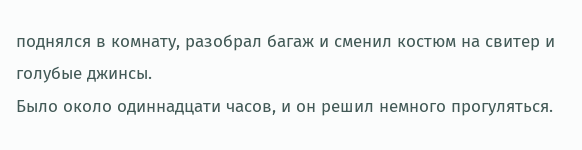поднялся в комнату, разобрал багаж и сменил костюм на свитер и голубые джинсы.
Было около одиннадцати часов, и он решил немного прогуляться.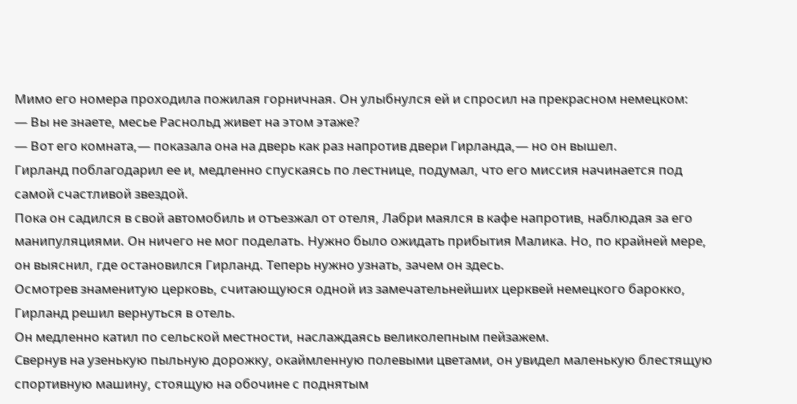Мимо его номера проходила пожилая горничная. Он улыбнулся ей и спросил на прекрасном немецком:
— Вы не знаете, месье Раснольд живет на этом этаже?
— Вот его комната,— показала она на дверь как раз напротив двери Гирланда,— но он вышел.
Гирланд поблагодарил ее и, медленно спускаясь по лестнице, подумал, что его миссия начинается под самой счастливой звездой.
Пока он садился в свой автомобиль и отъезжал от отеля, Лабри маялся в кафе напротив, наблюдая за его манипуляциями. Он ничего не мог поделать. Нужно было ожидать прибытия Малика. Но, по крайней мере, он выяснил, где остановился Гирланд. Теперь нужно узнать, зачем он здесь.
Осмотрев знаменитую церковь, считающуюся одной из замечательнейших церквей немецкого барокко, Гирланд решил вернуться в отель.
Он медленно катил по сельской местности, наслаждаясь великолепным пейзажем.
Свернув на узенькую пыльную дорожку, окаймленную полевыми цветами, он увидел маленькую блестящую спортивную машину, стоящую на обочине с поднятым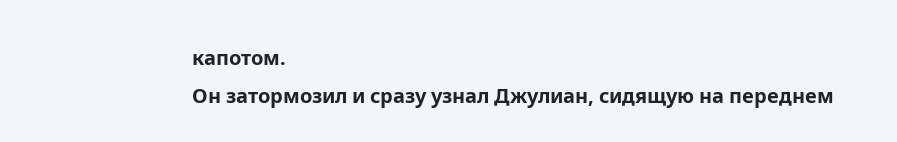капотом.
Он затормозил и сразу узнал Джулиан, сидящую на переднем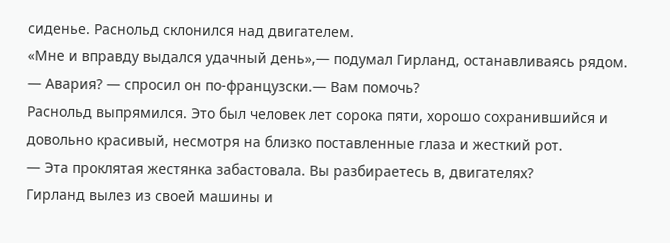сиденье. Раснольд склонился над двигателем.
«Мне и вправду выдался удачный день»,— подумал Гирланд, останавливаясь рядом.
— Авария? — спросил он по-французски.— Вам помочь?
Раснольд выпрямился. Это был человек лет сорока пяти, хорошо сохранившийся и довольно красивый, несмотря на близко поставленные глаза и жесткий рот.
— Эта проклятая жестянка забастовала. Вы разбираетесь в, двигателях?
Гирланд вылез из своей машины и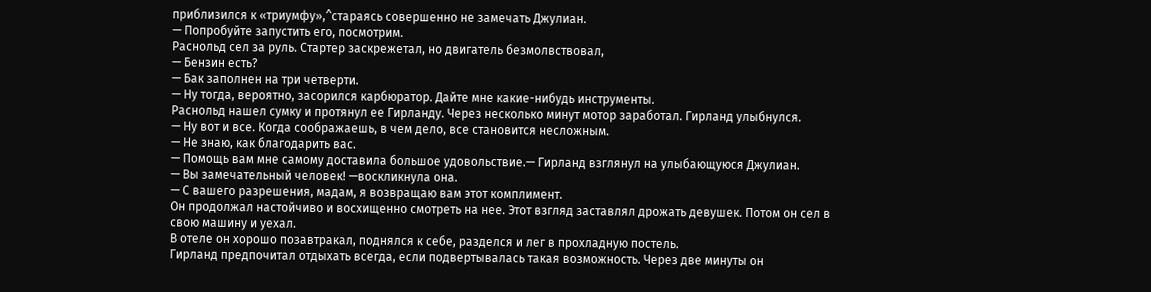приблизился к «триумфу»,^стараясь совершенно не замечать Джулиан.
— Попробуйте запустить его, посмотрим.
Раснольд сел за руль. Стартер заскрежетал, но двигатель безмолвствовал,
— Бензин есть?
— Бак заполнен на три четверти.
— Ну тогда, вероятно, засорился карбюратор. Дайте мне какие-нибудь инструменты.
Раснольд нашел сумку и протянул ее Гирланду. Через несколько минут мотор заработал. Гирланд улыбнулся.
— Ну вот и все. Когда соображаешь, в чем дело, все становится несложным.
— Не знаю, как благодарить вас.
— Помощь вам мне самому доставила большое удовольствие.— Гирланд взглянул на улыбающуюся Джулиан.
— Вы замечательный человек! —воскликнула она.
— С вашего разрешения, мадам, я возвращаю вам этот комплимент.
Он продолжал настойчиво и восхищенно смотреть на нее. Этот взгляд заставлял дрожать девушек. Потом он сел в свою машину и уехал.
В отеле он хорошо позавтракал, поднялся к себе, разделся и лег в прохладную постель.
Гирланд предпочитал отдыхать всегда, если подвертывалась такая возможность. Через две минуты он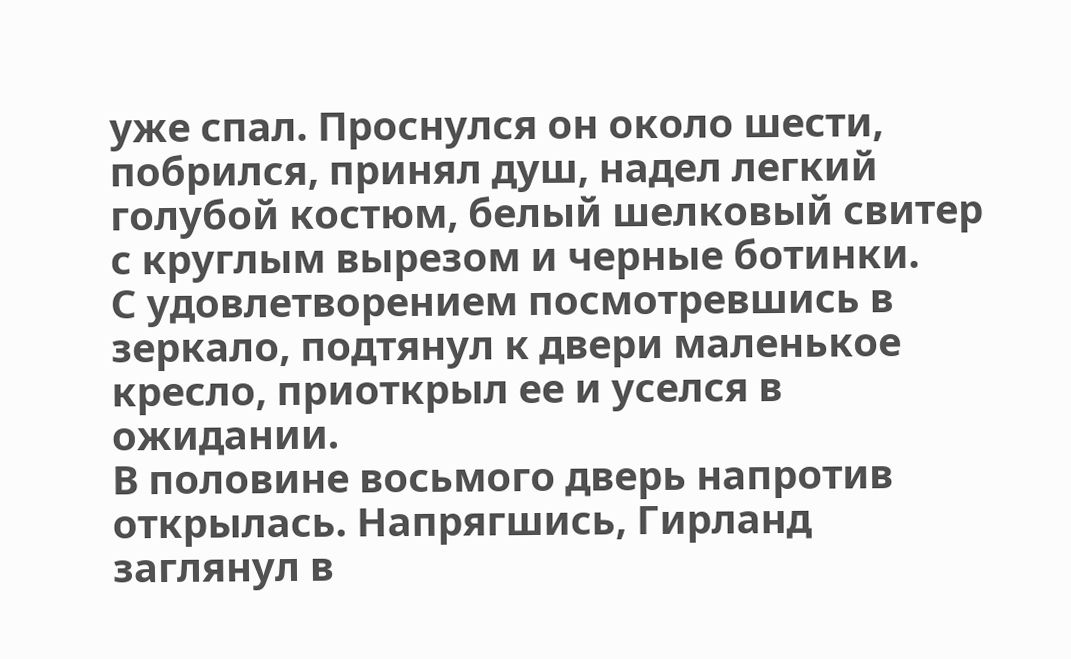уже спал. Проснулся он около шести, побрился, принял душ, надел легкий голубой костюм, белый шелковый свитер с круглым вырезом и черные ботинки.
С удовлетворением посмотревшись в зеркало, подтянул к двери маленькое кресло, приоткрыл ее и уселся в ожидании.
В половине восьмого дверь напротив открылась. Напрягшись, Гирланд заглянул в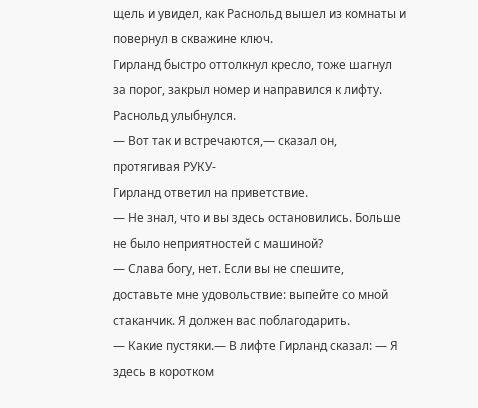щель и увидел, как Раснольд вышел из комнаты и повернул в скважине ключ.
Гирланд быстро оттолкнул кресло, тоже шагнул за порог, закрыл номер и направился к лифту. Раснольд улыбнулся.
— Вот так и встречаются,— сказал он, протягивая РУКУ-
Гирланд ответил на приветствие.
— Не знал, что и вы здесь остановились. Больше не было неприятностей с машиной?
— Слава богу, нет. Если вы не спешите, доставьте мне удовольствие: выпейте со мной стаканчик. Я должен вас поблагодарить.
— Какие пустяки.— В лифте Гирланд сказал: — Я здесь в коротком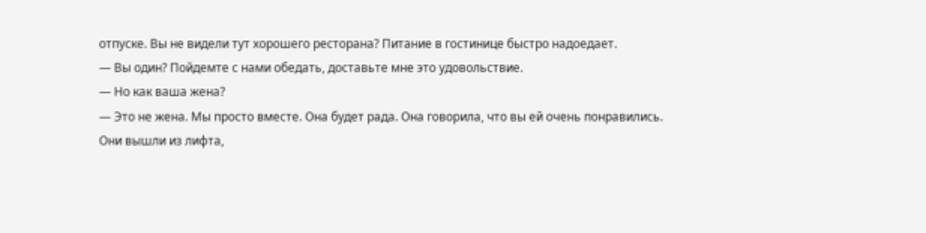отпуске. Вы не видели тут хорошего ресторана? Питание в гостинице быстро надоедает.
— Вы один? Пойдемте с нами обедать, доставьте мне это удовольствие.
— Но как ваша жена?
— Это не жена. Мы просто вместе. Она будет рада. Она говорила, что вы ей очень понравились.
Они вышли из лифта,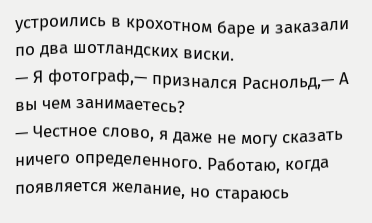устроились в крохотном баре и заказали по два шотландских виски.
— Я фотограф,— признался Раснольд,— А вы чем занимаетесь?
— Честное слово, я даже не могу сказать ничего определенного. Работаю, когда появляется желание, но стараюсь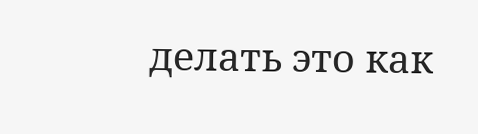делать это как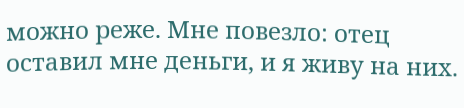можно реже. Мне повезло: отец оставил мне деньги, и я живу на них.